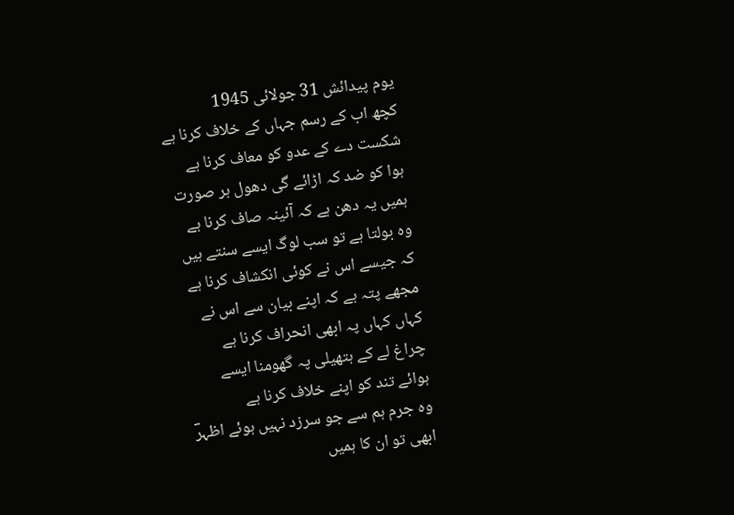یوم پیدائش 31 جولائی 1945
کچھ اب کے رسم جہاں کے خلاف کرنا ہے
شکست دے کے عدو کو معاف کرنا ہے
ہوا کو ضد کہ اڑائے گی دھول ہر صورت
ہمیں یہ دھن ہے کہ آئینہ صاف کرنا ہے
وہ بولتا ہے تو سب لوگ ایسے سنتے ہیں
کہ جیسے اس نے کوئی انکشاف کرنا ہے
مجھے پتہ ہے کہ اپنے بیان سے اس نے
کہاں کہاں پہ ابھی انحراف کرنا ہے
چراغ لے کے ہتھیلی پہ گھومنا ایسے
ہوائے تند کو اپنے خلاف کرنا ہے
وہ جرم ہم سے جو سرزد نہیں ہوئے اظہرؔ
ابھی تو ان کا ہمیں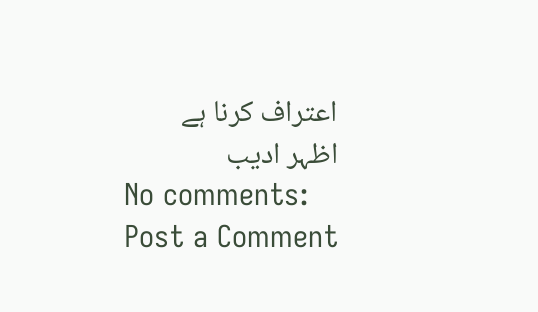اعتراف کرنا ہے
اظہر ادیب
No comments:
Post a Comment